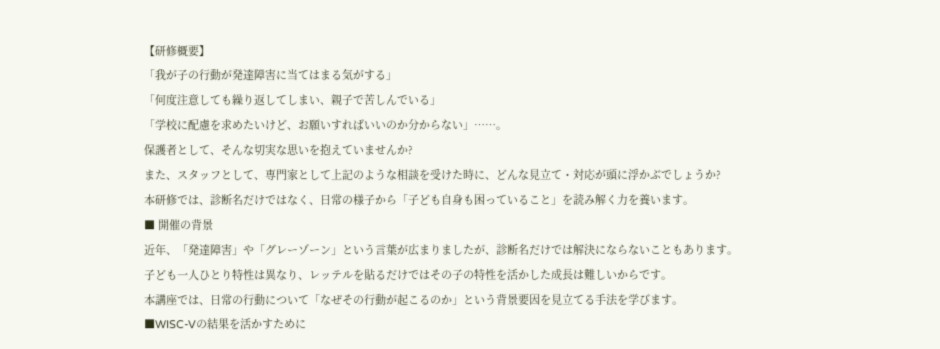【研修概要】
「我が子の行動が発達障害に当てはまる気がする」
「何度注意しても繰り返してしまい、親子で苦しんでいる」
「学校に配慮を求めたいけど、お願いすればいいのか分からない」……。
保護者として、そんな切実な思いを抱えていませんか?
また、スタッフとして、専門家として上記のような相談を受けた時に、どんな見立て・対応が頭に浮かぶでしょうか?
本研修では、診断名だけではなく、日常の様子から「子ども自身も困っていること」を読み解く力を養います。
■ 開催の背景
近年、「発達障害」や「グレーゾーン」という言葉が広まりましたが、診断名だけでは解決にならないこともあります。
子ども一人ひとり特性は異なり、レッテルを貼るだけではその子の特性を活かした成長は難しいからです。
本講座では、日常の行動について「なぜその行動が起こるのか」という背景要因を見立てる手法を学びます。
■WISC-Vの結果を活かすために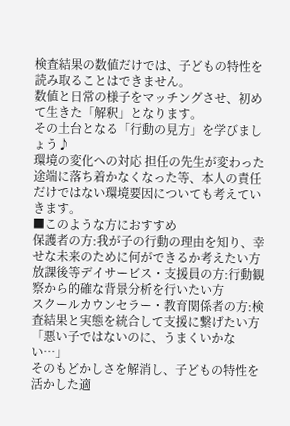検査結果の数値だけでは、子どもの特性を読み取ることはできません。
数値と日常の様子をマッチングさせ、初めて生きた「解釈」となります。
その土台となる「行動の見方」を学びましょう♪
環境の変化への対応 担任の先生が変わった途端に落ち着かなくなった等、本人の責任だけではない環境要因についても考えていきます。
■このような方におすすめ
保護者の方:我が子の行動の理由を知り、幸せな未来のために何ができるか考えたい方
放課後等デイサービス・支援員の方:行動観察から的確な背景分析を行いたい方
スクールカウンセラー・教育関係者の方:検査結果と実態を統合して支援に繋げたい方
「悪い子ではないのに、うまくいかない…」
そのもどかしさを解消し、子どもの特性を活かした適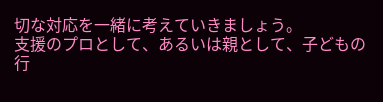切な対応を一緒に考えていきましょう。
支援のプロとして、あるいは親として、子どもの行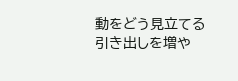動をどう見立てる引き出しを増や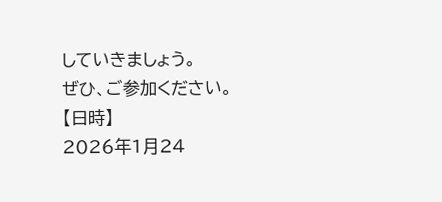していきましょう。
ぜひ、ご参加ください。
【日時】
2026年1月24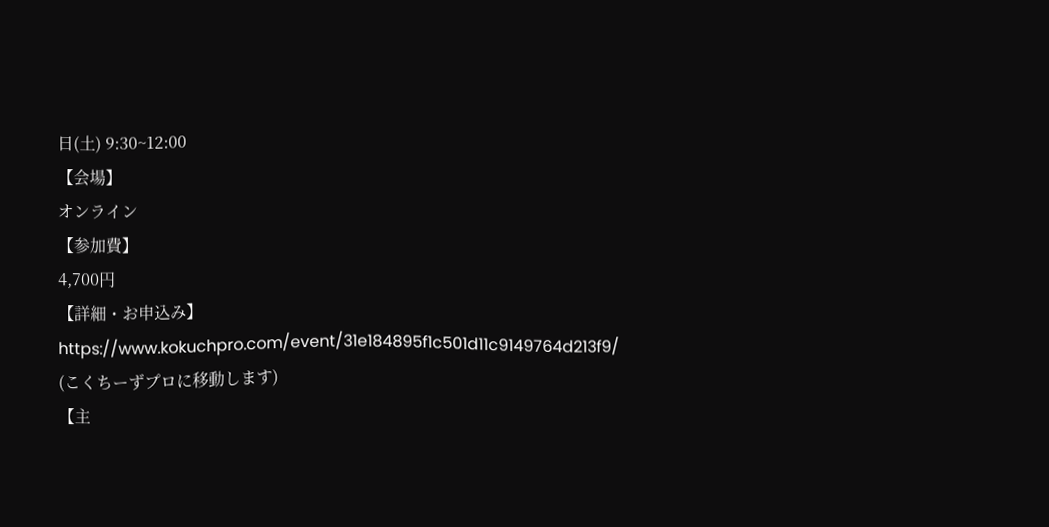日(土) 9:30~12:00
【会場】
オンライン
【参加費】
4,700円
【詳細・お申込み】
https://www.kokuchpro.com/event/31e184895f1c501d11c9149764d213f9/
(こくちーずプロに移動します)
【主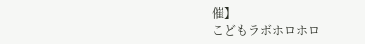催】
こどもラボホロホロ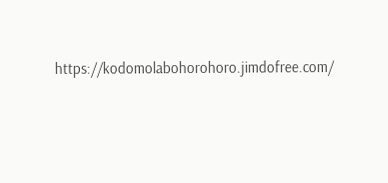https://kodomolabohorohoro.jimdofree.com/